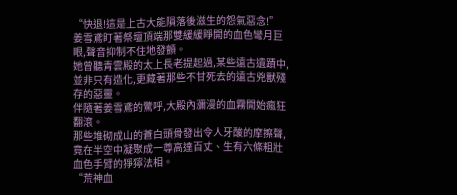“快退!這是上古大能隕落後滋生的怨氣惡念!”
姜雪鳶盯著祭壇頂端那雙緩緩睜開的血色彎月巨眼,聲音抑制不住地發顫。
她曾聽青雲殿的太上長老提起過,某些遠古遺蹟中,並非只有造化,更藏著那些不甘死去的遠古兇獸殘存的惡靈。
伴隨著姜雪鳶的驚呼,大殿內瀰漫的血霧開始瘋狂翻滾。
那些堆砌成山的蒼白頭骨發出令人牙酸的摩擦聲,竟在半空中凝聚成一尊高達百丈、生有六條粗壯血色手臂的猙獰法相。
“荒神血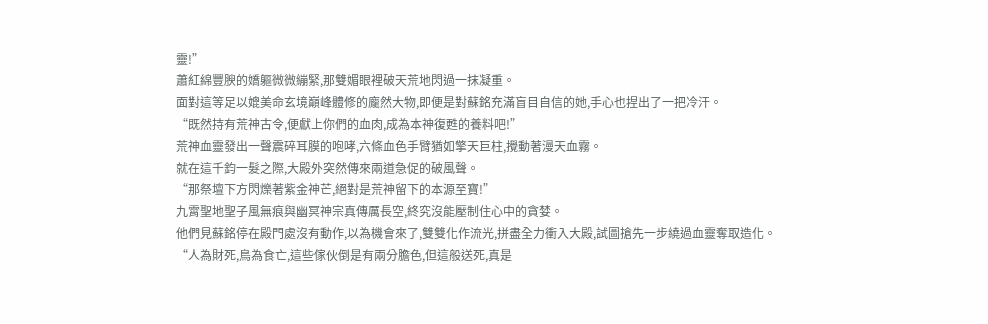靈!”
蕭紅綿豐腴的嬌軀微微繃緊,那雙媚眼裡破天荒地閃過一抹凝重。
面對這等足以媲美命玄境巔峰體修的龐然大物,即便是對蘇銘充滿盲目自信的她,手心也捏出了一把冷汗。
“既然持有荒神古令,便獻上你們的血肉,成為本神復甦的養料吧!”
荒神血靈發出一聲震碎耳膜的咆哮,六條血色手臂猶如擎天巨柱,攪動著漫天血霧。
就在這千鈞一髮之際,大殿外突然傳來兩道急促的破風聲。
“那祭壇下方閃爍著紫金神芒,絕對是荒神留下的本源至寶!”
九霄聖地聖子風無痕與幽冥神宗真傳厲長空,終究沒能壓制住心中的貪婪。
他們見蘇銘停在殿門處沒有動作,以為機會來了,雙雙化作流光,拼盡全力衝入大殿,試圖搶先一步繞過血靈奪取造化。
“人為財死,鳥為食亡,這些傢伙倒是有兩分膽色,但這般送死,真是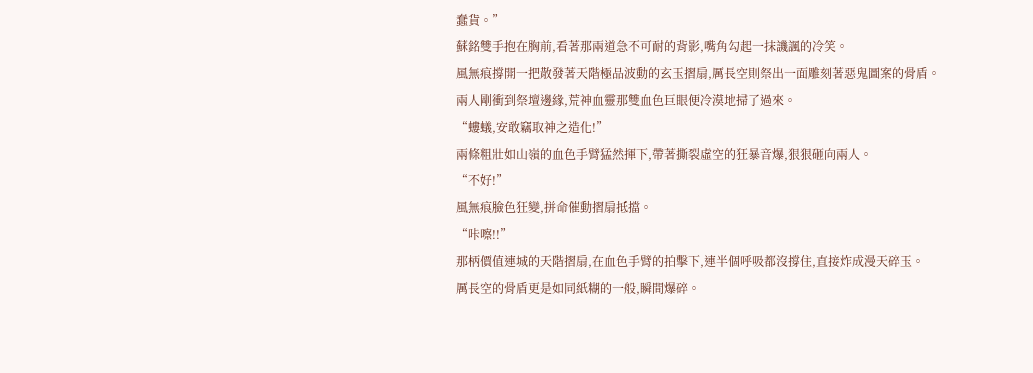蠢貨。”
蘇銘雙手抱在胸前,看著那兩道急不可耐的背影,嘴角勾起一抹譏諷的冷笑。
風無痕撐開一把散發著天階極品波動的玄玉摺扇,厲長空則祭出一面雕刻著惡鬼圖案的骨盾。
兩人剛衝到祭壇邊緣,荒神血靈那雙血色巨眼便冷漠地掃了過來。
“螻蟻,安敢竊取神之造化!”
兩條粗壯如山嶺的血色手臂猛然揮下,帶著撕裂虛空的狂暴音爆,狠狠砸向兩人。
“不好!”
風無痕臉色狂變,拼命催動摺扇抵擋。
“咔嚓!!”
那柄價值連城的天階摺扇,在血色手臂的拍擊下,連半個呼吸都沒撐住,直接炸成漫天碎玉。
厲長空的骨盾更是如同紙糊的一般,瞬間爆碎。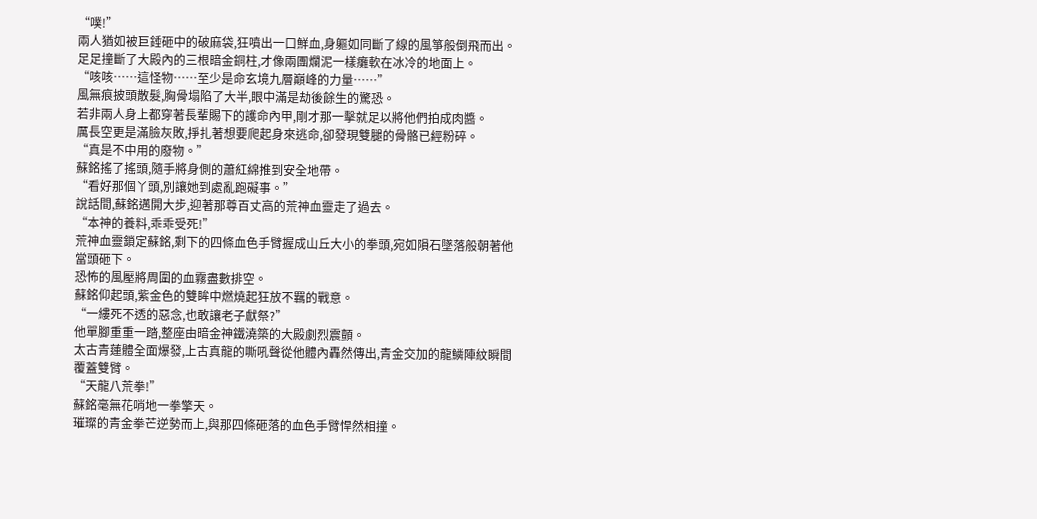“噗!”
兩人猶如被巨錘砸中的破麻袋,狂噴出一口鮮血,身軀如同斷了線的風箏般倒飛而出。
足足撞斷了大殿內的三根暗金銅柱,才像兩團爛泥一樣癱軟在冰冷的地面上。
“咳咳……這怪物……至少是命玄境九層巔峰的力量……”
風無痕披頭散髮,胸骨塌陷了大半,眼中滿是劫後餘生的驚恐。
若非兩人身上都穿著長輩賜下的護命內甲,剛才那一擊就足以將他們拍成肉醬。
厲長空更是滿臉灰敗,掙扎著想要爬起身來逃命,卻發現雙腿的骨骼已經粉碎。
“真是不中用的廢物。”
蘇銘搖了搖頭,隨手將身側的蕭紅綿推到安全地帶。
“看好那個丫頭,別讓她到處亂跑礙事。”
說話間,蘇銘邁開大步,迎著那尊百丈高的荒神血靈走了過去。
“本神的養料,乖乖受死!”
荒神血靈鎖定蘇銘,剩下的四條血色手臂握成山丘大小的拳頭,宛如隕石墜落般朝著他當頭砸下。
恐怖的風壓將周圍的血霧盡數排空。
蘇銘仰起頭,紫金色的雙眸中燃燒起狂放不羈的戰意。
“一縷死不透的惡念,也敢讓老子獻祭?”
他單腳重重一踏,整座由暗金神鐵澆築的大殿劇烈震顫。
太古青蓮體全面爆發,上古真龍的嘶吼聲從他體內轟然傳出,青金交加的龍鱗陣紋瞬間覆蓋雙臂。
“天龍八荒拳!”
蘇銘毫無花哨地一拳擎天。
璀璨的青金拳芒逆勢而上,與那四條砸落的血色手臂悍然相撞。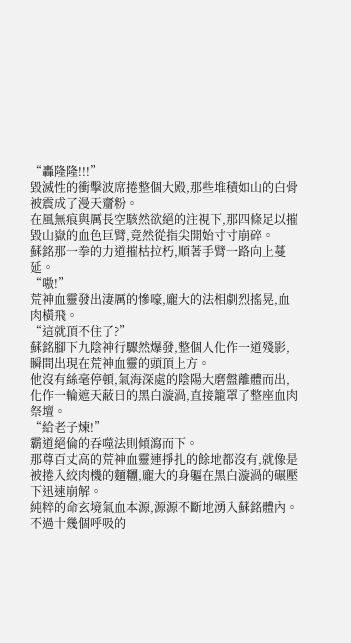“轟隆隆!!!”
毀滅性的衝擊波席捲整個大殿,那些堆積如山的白骨被震成了漫天齏粉。
在風無痕與厲長空駭然欲絕的注視下,那四條足以摧毀山嶽的血色巨臂,竟然從指尖開始寸寸崩碎。
蘇銘那一拳的力道摧枯拉朽,順著手臂一路向上蔓延。
“嗷!”
荒神血靈發出淒厲的慘嚎,龐大的法相劇烈搖晃,血肉橫飛。
“這就頂不住了?”
蘇銘腳下九陰神行驟然爆發,整個人化作一道殘影,瞬間出現在荒神血靈的頭頂上方。
他沒有絲毫停頓,氣海深處的陰陽大磨盤離體而出,化作一輪遮天蔽日的黑白漩渦,直接籠罩了整座血肉祭壇。
“給老子煉!”
霸道絕倫的吞噬法則傾瀉而下。
那尊百丈高的荒神血靈連掙扎的餘地都沒有,就像是被捲入絞肉機的麵糰,龐大的身軀在黑白漩渦的碾壓下迅速崩解。
純粹的命玄境氣血本源,源源不斷地湧入蘇銘體內。
不過十幾個呼吸的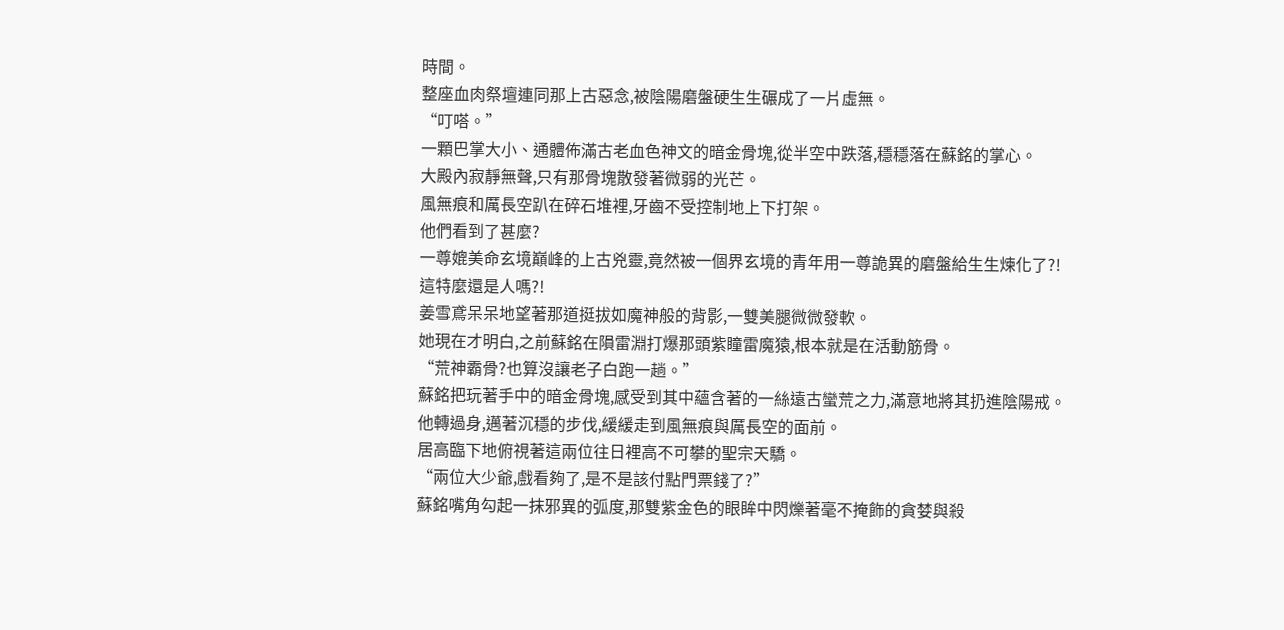時間。
整座血肉祭壇連同那上古惡念,被陰陽磨盤硬生生碾成了一片虛無。
“叮嗒。”
一顆巴掌大小、通體佈滿古老血色神文的暗金骨塊,從半空中跌落,穩穩落在蘇銘的掌心。
大殿內寂靜無聲,只有那骨塊散發著微弱的光芒。
風無痕和厲長空趴在碎石堆裡,牙齒不受控制地上下打架。
他們看到了甚麼?
一尊媲美命玄境巔峰的上古兇靈,竟然被一個界玄境的青年用一尊詭異的磨盤給生生煉化了?!
這特麼還是人嗎?!
姜雪鳶呆呆地望著那道挺拔如魔神般的背影,一雙美腿微微發軟。
她現在才明白,之前蘇銘在隕雷淵打爆那頭紫瞳雷魔猿,根本就是在活動筋骨。
“荒神霸骨?也算沒讓老子白跑一趟。”
蘇銘把玩著手中的暗金骨塊,感受到其中蘊含著的一絲遠古蠻荒之力,滿意地將其扔進陰陽戒。
他轉過身,邁著沉穩的步伐,緩緩走到風無痕與厲長空的面前。
居高臨下地俯視著這兩位往日裡高不可攀的聖宗天驕。
“兩位大少爺,戲看夠了,是不是該付點門票錢了?”
蘇銘嘴角勾起一抹邪異的弧度,那雙紫金色的眼眸中閃爍著毫不掩飾的貪婪與殺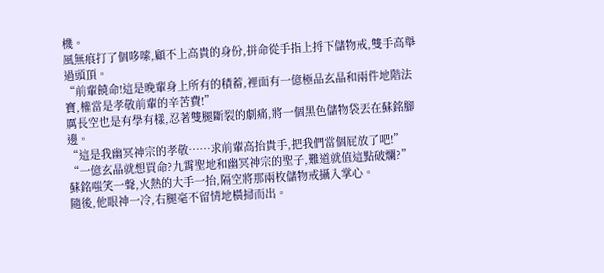機。
風無痕打了個哆嗦,顧不上高貴的身份,拼命從手指上捋下儲物戒,雙手高舉過頭頂。
“前輩饒命!這是晚輩身上所有的積蓄,裡面有一億極品玄晶和兩件地階法寶,權當是孝敬前輩的辛苦費!”
厲長空也是有學有樣,忍著雙腿斷裂的劇痛,將一個黑色儲物袋丟在蘇銘腳邊。
“這是我幽冥神宗的孝敬……求前輩高抬貴手,把我們當個屁放了吧!”
“一億玄晶就想買命?九霄聖地和幽冥神宗的聖子,難道就值這點破爛?”
蘇銘嗤笑一聲,火熱的大手一抬,隔空將那兩枚儲物戒攝入掌心。
隨後,他眼神一冷,右腿毫不留情地橫掃而出。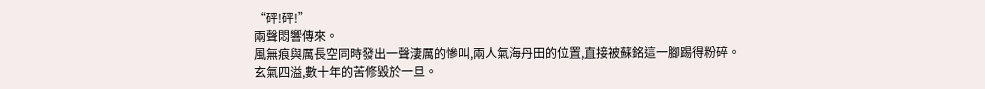“砰!砰!”
兩聲悶響傳來。
風無痕與厲長空同時發出一聲淒厲的慘叫,兩人氣海丹田的位置,直接被蘇銘這一腳踢得粉碎。
玄氣四溢,數十年的苦修毀於一旦。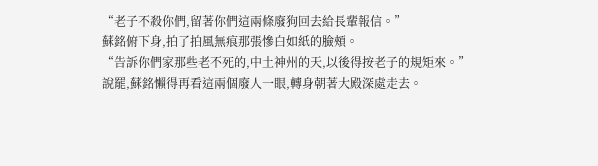“老子不殺你們,留著你們這兩條廢狗回去給長輩報信。”
蘇銘俯下身,拍了拍風無痕那張慘白如紙的臉頰。
“告訴你們家那些老不死的,中土神州的天,以後得按老子的規矩來。”
說罷,蘇銘懶得再看這兩個廢人一眼,轉身朝著大殿深處走去。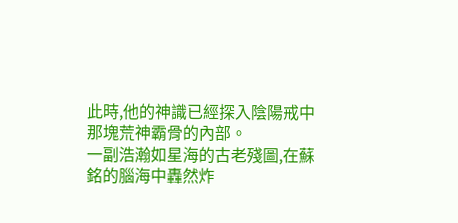此時,他的神識已經探入陰陽戒中那塊荒神霸骨的內部。
一副浩瀚如星海的古老殘圖,在蘇銘的腦海中轟然炸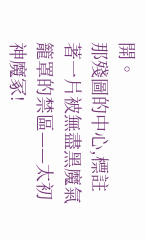開。
那殘圖的中心,標註著一片被無盡黑魔氣籠罩的禁區——太初神魔冢!